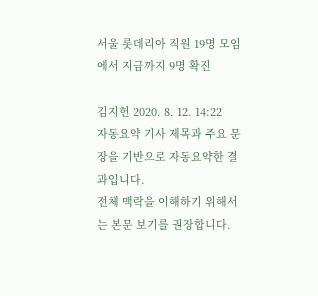서울 롯데리아 직원 19명 모임에서 지금까지 9명 확진

김지헌 2020. 8. 12. 14:22
자동요약 기사 제목과 주요 문장을 기반으로 자동요약한 결과입니다.
전체 맥락을 이해하기 위해서는 본문 보기를 권장합니다.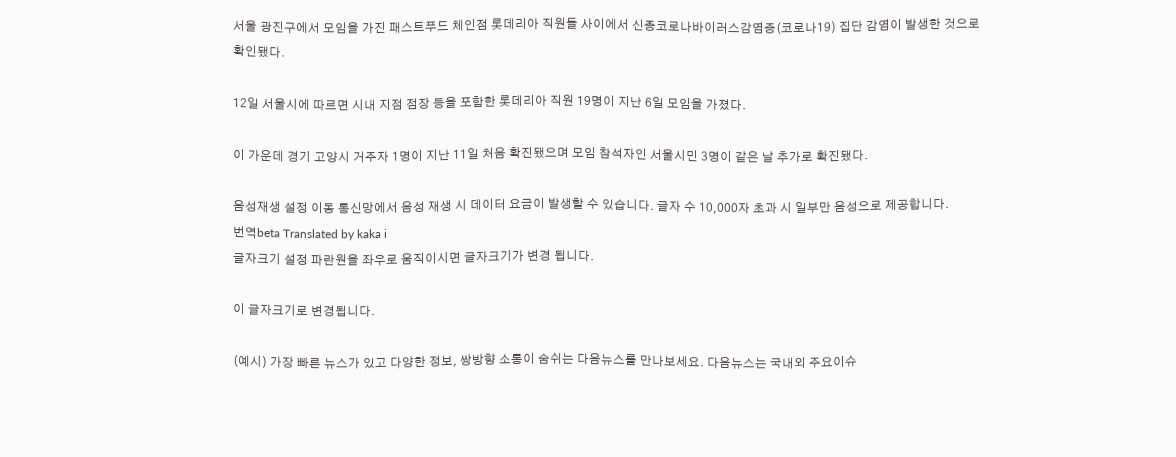서울 광진구에서 모임을 가진 패스트푸드 체인점 롯데리아 직원들 사이에서 신종코로나바이러스감염증(코로나19) 집단 감염이 발생한 것으로 확인됐다.

12일 서울시에 따르면 시내 지점 점장 등을 포함한 롯데리아 직원 19명이 지난 6일 모임을 가졌다.

이 가운데 경기 고양시 거주자 1명이 지난 11일 처음 확진됐으며 모임 참석자인 서울시민 3명이 같은 날 추가로 확진됐다.

음성재생 설정 이동 통신망에서 음성 재생 시 데이터 요금이 발생할 수 있습니다. 글자 수 10,000자 초과 시 일부만 음성으로 제공합니다.
번역beta Translated by kaka i
글자크기 설정 파란원을 좌우로 움직이시면 글자크기가 변경 됩니다.

이 글자크기로 변경됩니다.

(예시) 가장 빠른 뉴스가 있고 다양한 정보, 쌍방향 소통이 숨쉬는 다음뉴스를 만나보세요. 다음뉴스는 국내외 주요이슈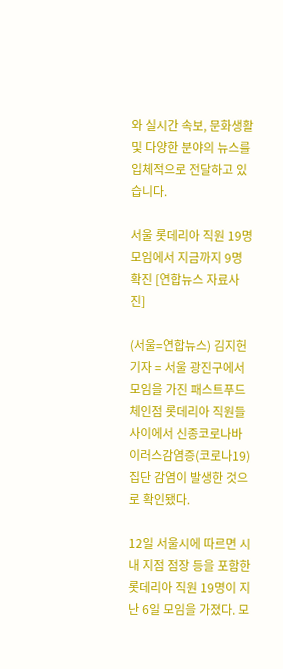와 실시간 속보, 문화생활 및 다양한 분야의 뉴스를 입체적으로 전달하고 있습니다.

서울 롯데리아 직원 19명 모임에서 지금까지 9명 확진 [연합뉴스 자료사진]

(서울=연합뉴스) 김지헌 기자 = 서울 광진구에서 모임을 가진 패스트푸드 체인점 롯데리아 직원들 사이에서 신종코로나바이러스감염증(코로나19) 집단 감염이 발생한 것으로 확인됐다.

12일 서울시에 따르면 시내 지점 점장 등을 포함한 롯데리아 직원 19명이 지난 6일 모임을 가졌다. 모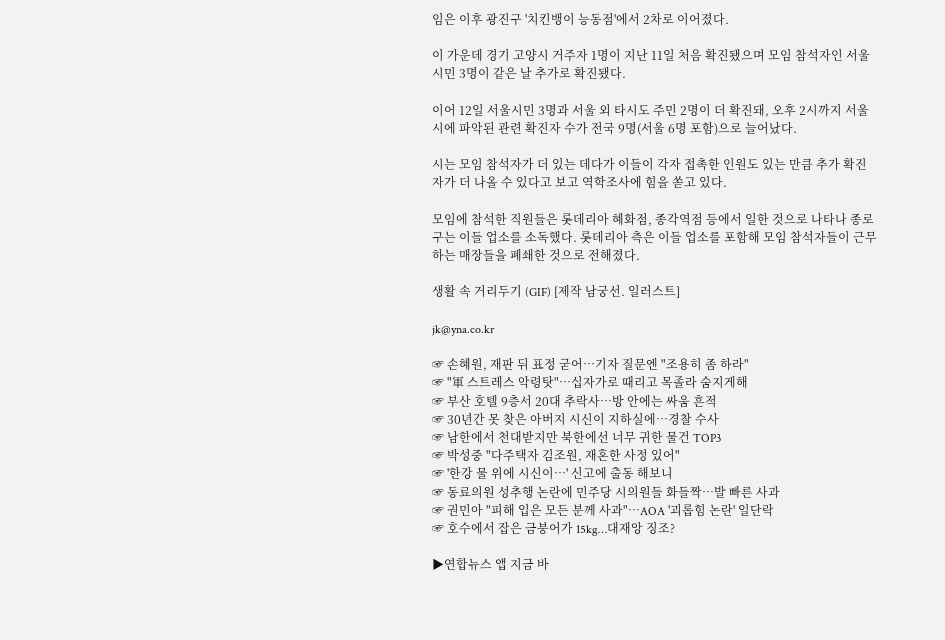임은 이후 광진구 '치킨뱅이 능동점'에서 2차로 이어졌다.

이 가운데 경기 고양시 거주자 1명이 지난 11일 처음 확진됐으며 모임 참석자인 서울시민 3명이 같은 날 추가로 확진됐다.

이어 12일 서울시민 3명과 서울 외 타시도 주민 2명이 더 확진돼, 오후 2시까지 서울시에 파악된 관련 확진자 수가 전국 9명(서울 6명 포함)으로 늘어났다.

시는 모임 참석자가 더 있는 데다가 이들이 각자 접촉한 인원도 있는 만큼 추가 확진자가 더 나올 수 있다고 보고 역학조사에 힘을 쏟고 있다.

모임에 참석한 직원들은 롯데리아 혜화점, 종각역점 등에서 일한 것으로 나타나 종로구는 이들 업소를 소독했다. 롯데리아 측은 이들 업소를 포함해 모임 참석자들이 근무하는 매장들을 폐쇄한 것으로 전해졌다.

생활 속 거리두기 (GIF) [제작 남궁선. 일러스트]

jk@yna.co.kr

☞ 손혜원, 재판 뒤 표정 굳어…기자 질문엔 "조용히 좀 하라"
☞ "軍 스트레스 악령탓"…십자가로 때리고 목졸라 숨지게해
☞ 부산 호텔 9층서 20대 추락사…방 안에는 싸움 흔적
☞ 30년간 못 찾은 아버지 시신이 지하실에…경찰 수사
☞ 남한에서 천대받지만 북한에선 너무 귀한 물건 TOP3
☞ 박성중 "다주택자 김조원, 재혼한 사정 있어"
☞ '한강 물 위에 시신이…' 신고에 출동 해보니
☞ 동료의원 성추행 논란에 민주당 시의원들 화들짝…발 빠른 사과
☞ 권민아 "피해 입은 모든 분께 사과"…AOA '괴롭힘 논란' 일단락
☞ 호수에서 잡은 금붕어가 15kg…대재앙 징조?

▶연합뉴스 앱 지금 바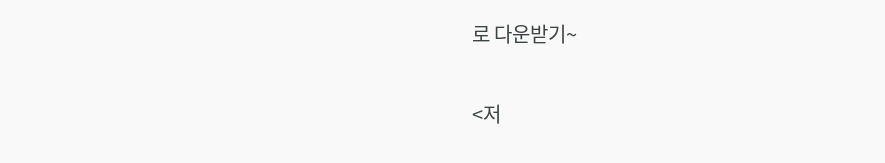로 다운받기~

<저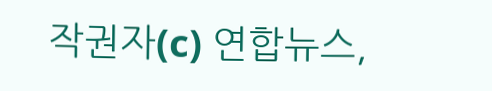작권자(c) 연합뉴스,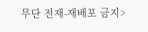무단 전재-재배포 금지>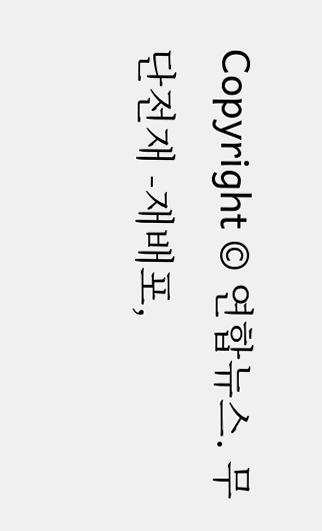Copyright © 연합뉴스. 무단전재 -재배포,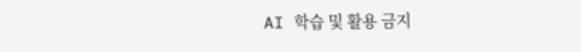AI 학습 및 활용 금지